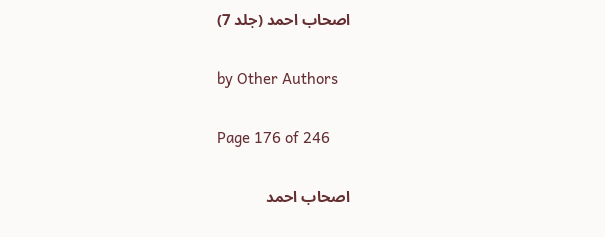اصحاب احمد (جلد 7)

by Other Authors

Page 176 of 246

اصحاب احمد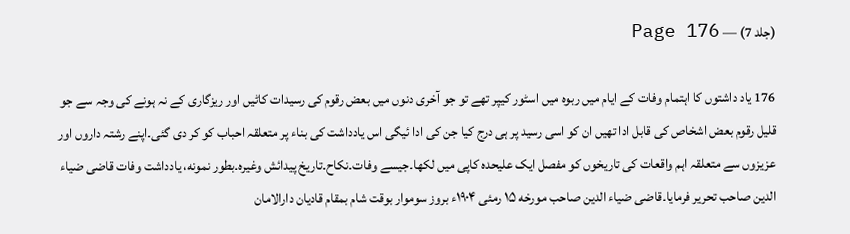(جلد 7) — Page 176

176 یاد داشتوں کا اہتمام وفات کے ایام میں ربوہ میں اسٹور کیپر تھے تو جو آخری دنوں میں بعض رقوم کی رسیدات کاٹیں اور ریزگاری کے نہ ہونے کی وجہ سے جو قلیل رقوم بعض اشخاص کی قابل ادا تھیں ان کو اسی رسید پر ہی درج کیا جن کی ادا ئیگی اس یادداشت کی بناء پر متعلقہ احباب کو کر دی گئی۔اپنے رشتہ داروں اور عزیزوں سے متعلقہ اہم واقعات کی تاریخوں کو مفصل ایک علیحدہ کاپی میں لکھا۔جیسے وفات۔نکاح۔تاریخ پیدائش وغیرہ۔بطور نمونه، یادداشت وفات قاضی ضیاء الدین صاحب تحریر فرمایا۔قاضی ضیاء الدین صاحب مورخه ۱۵ رمئی ۱۹۰۴ء بروز سوموار بوقت شام بمقام قادیان دارالامان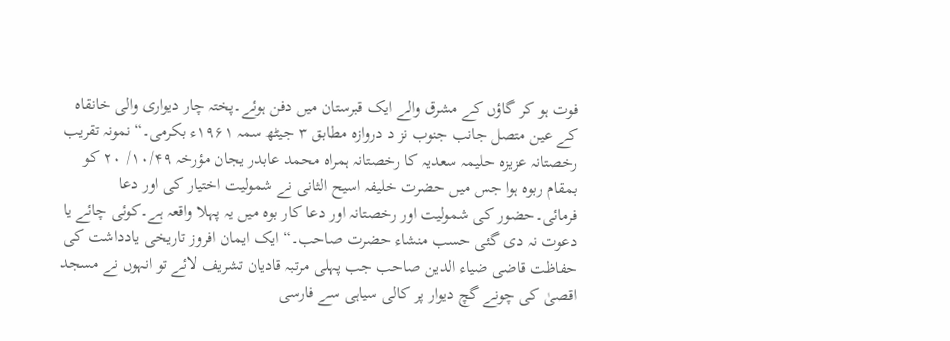فوت ہو کر گاؤں کے مشرق والے ایک قبرستان میں دفن ہوئے۔پختہ چار دیواری والی خانقاہ کے عین متصل جانب جنوب نز د دروازہ مطابق ۳ جیٹھ سمہ ۱۹۶۱ء بکرمی۔“ نمونہ تقریب رخصتانہ عزیزہ حلیمہ سعدیہ کا رخصتانہ ہمراہ محمد عابدر یجان مؤرخہ ۱۰/۴۹/ ۲۰ کو بمقام ربوہ ہوا جس میں حضرت خلیفہ اسیح الثانی نے شمولیت اختیار کی اور دعا فرمائی۔حضور کی شمولیت اور رخصتانہ اور دعا کار بوہ میں یہ پہلا واقعہ ہے۔کوئی چائے یا دعوت نہ دی گئی حسب منشاء حضرت صاحب۔“ ایک ایمان افروز تاریخی یادداشت کی حفاظت قاضی ضیاء الدین صاحب جب پہلی مرتبہ قادیان تشریف لائے تو انہوں نے مسجد اقصیٰ کی چونے گچ دیوار پر کالی سیاہی سے فارسی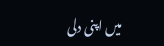میں اپنی دلی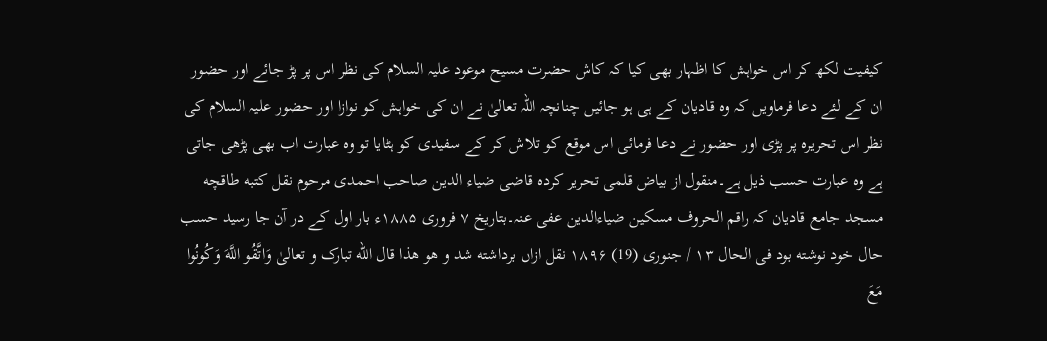کیفیت لکھ کر اس خواہش کا اظہار بھی کیا کہ کاش حضرت مسیح موعود علیہ السلام کی نظر اس پر پڑ جائے اور حضور ان کے لئے دعا فرماویں کہ وہ قادیان کے ہی ہو جائیں چنانچہ اللہ تعالیٰ نے ان کی خواہش کو نوازا اور حضور علیہ السلام کی نظر اس تحریرہ پر پڑی اور حضور نے دعا فرمائی اس موقع کو تلاش کر کے سفیدی کو ہٹایا تو وہ عبارت اب بھی پڑھی جاتی ہے وہ عبارت حسب ذیل ہے۔منقول از بیاض قلمی تحریر کردہ قاضی ضیاء الدین صاحب احمدی مرحوم نقل کتبه طاقچه مسجد جامع قادیان کہ راقم الحروف مسکین ضیاءالدین عفی عنہ۔بتاریخ ۷ فروری ۱۸۸۵ء بار اول کے در آن جا رسید حسب حال خود نوشته بود فی الحال ۱۳ / جنوری (19) ۱۸۹۶ نقل ازاں برداشته شد و هو هذا قال الله تبارک و تعالیٰ وَاتَّقُو اللَّهَ وَكُونُوا مَعَ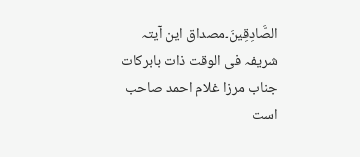الصَّادِقِينَ۔مصداق این آیتہ شریفہ فی الوقت ذات بابرکات جناب مرزا غلام احمد صاحب است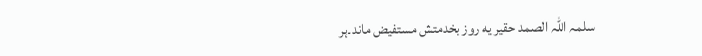سلمہ اللہ الصمد حقیر یه روز بخدمتش مستفیض ماند۔ہر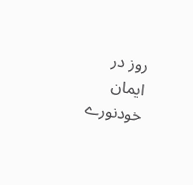روز در ایمان خودنورے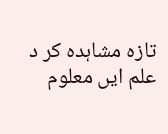تازہ مشاہدہ کر د علم ایں معلوم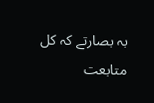بہ بصارتے کہ کل متابعت